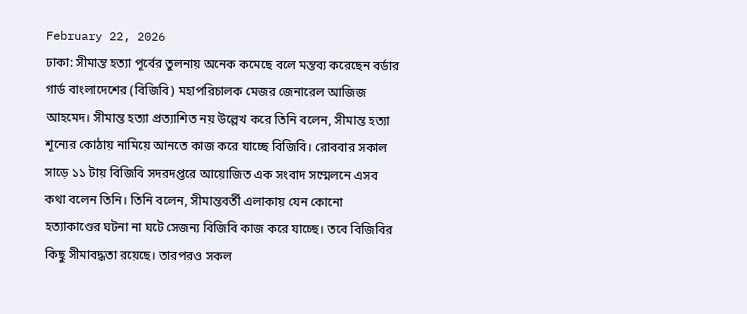February 22, 2026
ঢাকা: সীমান্ত হত্যা পূর্বের তুলনায় অনেক কমেছে বলে মন্তব্য করেছেন বর্ডার গার্ড বাংলাদেশের (বিজিবি) মহাপরিচালক মেজর জেনারেল আজিজ আহমেদ। সীমান্ত হত্যা প্রত্যাশিত নয় উল্লেখ করে তিনি বলেন, সীমান্ত হত্যা শূন্যের কোঠায় নামিয়ে আনতে কাজ করে যাচ্ছে বিজিবি। রোববার সকাল সাড়ে ১১ টায় বিজিবি সদরদপ্তরে আয়োজিত এক সংবাদ সম্মেলনে এসব কথা বলেন তিনি। তিনি বলেন, সীমান্তবর্তী এলাকায় যেন কোনো হত্যাকাণ্ডের ঘটনা না ঘটে সেজন্য বিজিবি কাজ করে যাচ্ছে। তবে বিজিবির কিছু সীমাবদ্ধতা রয়েছে। তারপরও সকল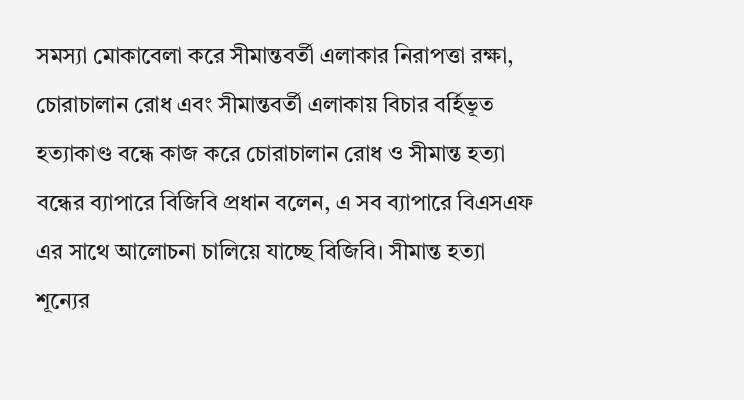সমস্যা মোকাবেলা করে সীমান্তবর্তী এলাকার নিরাপত্তা রক্ষা, চোরাচালান রোধ এবং সীমান্তবর্তী এলাকায় বিচার বর্হিভূত হত্যাকাণ্ড বন্ধে কাজ করে চোরাচালান রোধ ও সীমান্ত হত্যা বন্ধের ব্যাপারে বিজিবি প্রধান বলেন, এ সব ব্যাপারে বিএসএফ এর সাথে আলোচনা চালিয়ে যাচ্ছে বিজিবি। সীমান্ত হত্যা
শূন্যের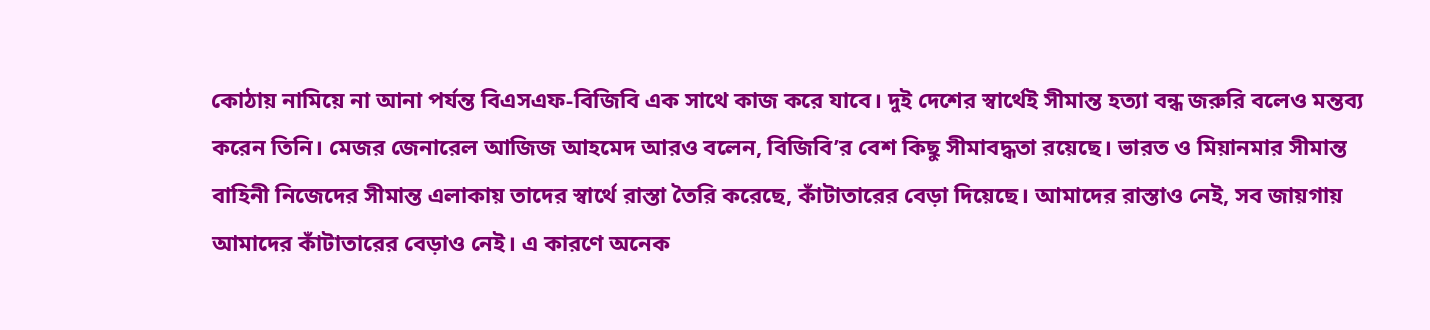কোঠায় নামিয়ে না আনা পর্যন্ত বিএসএফ-বিজিবি এক সাথে কাজ করে যাবে। দুই দেশের স্বার্থেই সীমান্ত হত্যা বন্ধ জরুরি বলেও মন্তব্য করেন তিনি। মেজর জেনারেল আজিজ আহমেদ আরও বলেন, বিজিবি’র বেশ কিছু সীমাবদ্ধতা রয়েছে। ভারত ও মিয়ানমার সীমান্ত বাহিনী নিজেদের সীমান্ত এলাকায় তাদের স্বার্থে রাস্তা তৈরি করেছে, কাঁটাতারের বেড়া দিয়েছে। আমাদের রাস্তাও নেই, সব জায়গায় আমাদের কাঁটাতারের বেড়াও নেই। এ কারণে অনেক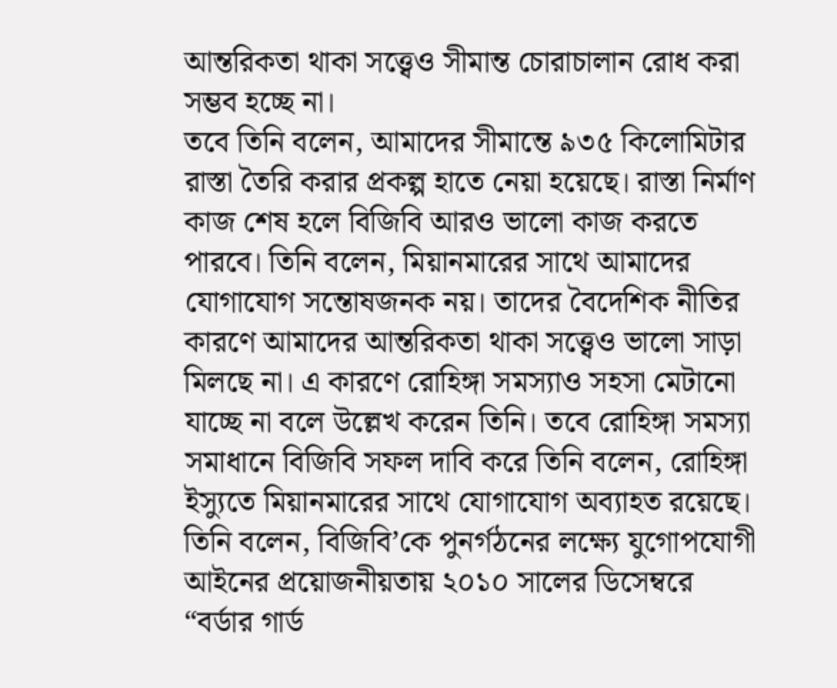আন্তরিকতা থাকা সত্ত্বেও সীমান্ত চোরাচালান রোধ করা সম্ভব হচ্ছে না।
তবে তিনি বলেন, আমাদের সীমান্তে ৯৩৫ কিলোমিটার রাস্তা তৈরি করার প্রকল্প হাতে নেয়া হয়েছে। রাস্তা নির্মাণ কাজ শেষ হলে বিজিবি আরও ভালো কাজ করতে পারবে। তিনি বলেন, মিয়ানমারের সাথে আমাদের যোগাযোগ সন্তোষজনক নয়। তাদের বৈদেশিক নীতির কারণে আমাদের আন্তরিকতা থাকা সত্ত্বেও ভালো সাড়া মিলছে না। এ কারণে রোহিঙ্গা সমস্যাও সহসা মেটানো যাচ্ছে না বলে উল্লেখ করেন তিনি। তবে রোহিঙ্গা সমস্যা সমাধানে বিজিবি সফল দাবি করে তিনি বলেন, রোহিঙ্গা ইস্যুতে মিয়ানমারের সাথে যোগাযোগ অব্যাহত রয়েছে। তিনি বলেন, বিজিবি’কে পুনর্গঠনের লক্ষ্যে যুগোপযোগী আইনের প্রয়োজনীয়তায় ২০১০ সালের ডিসেম্বরে “বর্ডার গার্ড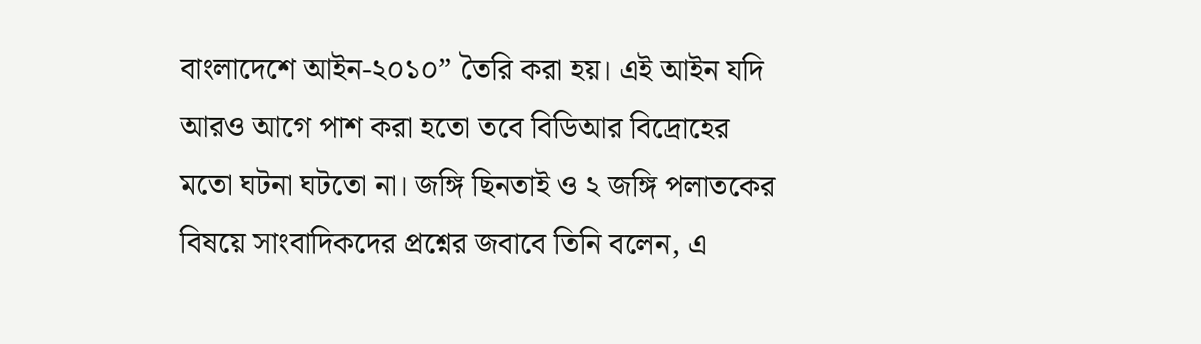বাংলাদেশে আইন-২০১০” তৈরি করা হয়। এই আইন যদি আরও আগে পাশ করা হতো তবে বিডিআর বিদ্রোহের মতো ঘটনা ঘটতো না। জঙ্গি ছিনতাই ও ২ জঙ্গি পলাতকের বিষয়ে সাংবাদিকদের প্রশ্নের জবাবে তিনি বলেন, এ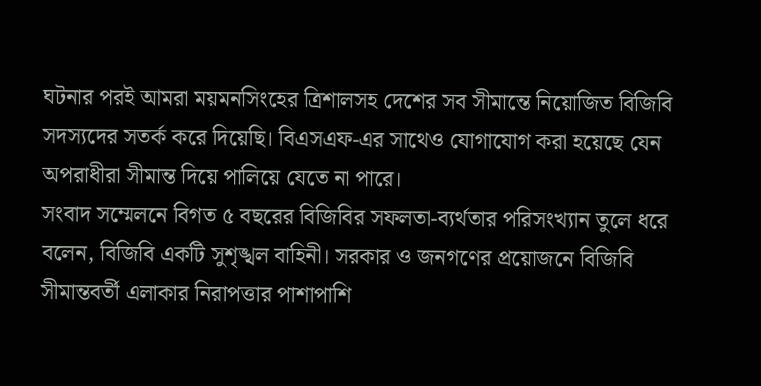ঘটনার পরই আমরা ময়মনসিংহের ত্রিশালসহ দেশের সব সীমান্তে নিয়োজিত বিজিবি সদস্যদের সতর্ক করে দিয়েছি। বিএসএফ-এর সাথেও যোগাযোগ করা হয়েছে যেন অপরাধীরা সীমান্ত দিয়ে পালিয়ে যেতে না পারে।
সংবাদ সম্মেলনে বিগত ৫ বছরের বিজিবির সফলতা-ব্যর্থতার পরিসংখ্যান তুলে ধরে বলেন, বিজিবি একটি সুশৃঙ্খল বাহিনী। সরকার ও জনগণের প্রয়োজনে বিজিবি সীমান্তবর্তী এলাকার নিরাপত্তার পাশাপাশি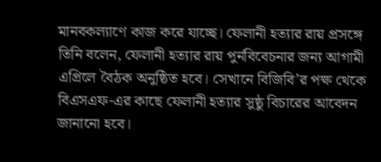মানবকল্যাণে কাজ করে যাচ্ছে। ফেলানী হত্যার রায় প্রসঙ্গে তিনি বলেন, ফেলানী হত্যার রায় পুর্নবিবেচনার জন্য আগামী এপ্রিলে বৈঠক অনুষ্ঠিত হবে। সেখানে বিজিবি’র পক্ষ থেকে বিএসএফ-এর কাছে ফেলানী হত্যার সুষ্ঠু বিচারের আবেদন জানানো হবে।